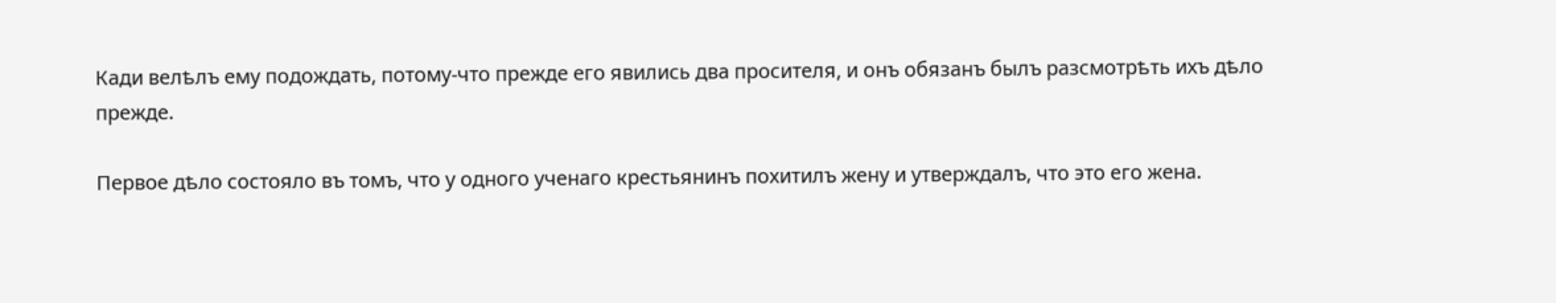Кади велѣлъ ему подождать, потому-что прежде его явились два просителя, и онъ обязанъ былъ разсмотрѣть ихъ дѣло прежде.

Первое дѣло состояло въ томъ, что у одного ученаго крестьянинъ похитилъ жену и утверждалъ, что это его жена.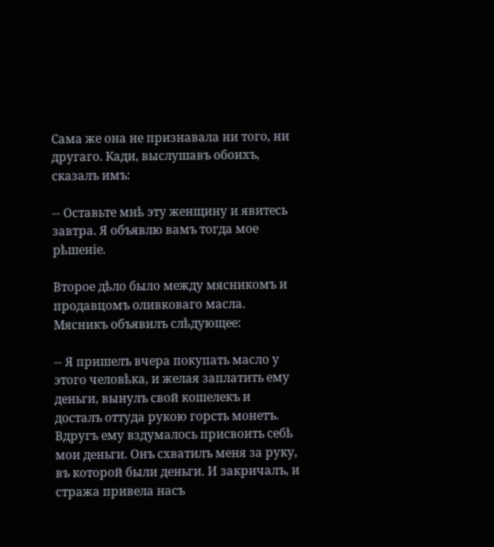Сама же она не признавала ни того, ни другаго. Кади, выслушавъ обоихъ, сказалъ имъ:

-- Оставьте мнѣ эту женщину и явитесь завтра. Я объявлю вамъ тогда мое рѣшеніе.

Второе дѣло было между мясникомъ и продавцомъ оливковаго масла. Мясникъ объявилъ слѣдующее:

-- Я пришелъ вчера покупать масло у этого человѣка, и желая заплатить ему деньги, вынулъ свой кошелекъ и досталъ оттуда рукою горсть монетъ. Вдругъ ему вздумалось присвоить себѣ мои деньги. Онъ схватилъ меня за руку, въ которой были деньги. И закричалъ, и стража привела насъ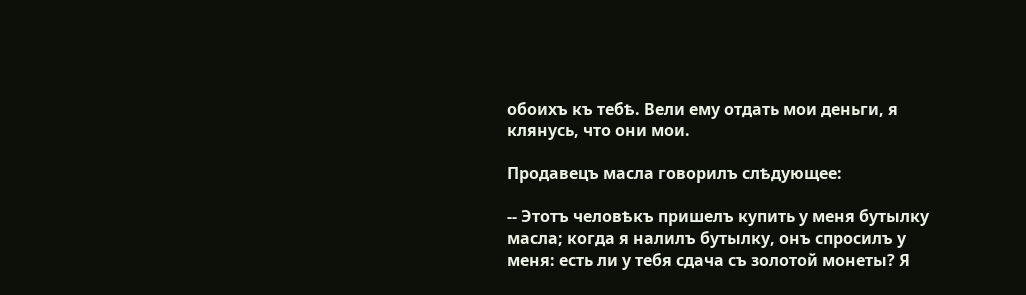обоихъ къ тебѣ. Вели ему отдать мои деньги, я клянусь, что они мои.

Продавецъ масла говорилъ слѣдующее:

-- Этотъ человѣкъ пришелъ купить у меня бутылку масла; когда я налилъ бутылку, онъ спросилъ у меня: есть ли у тебя сдача съ золотой монеты? Я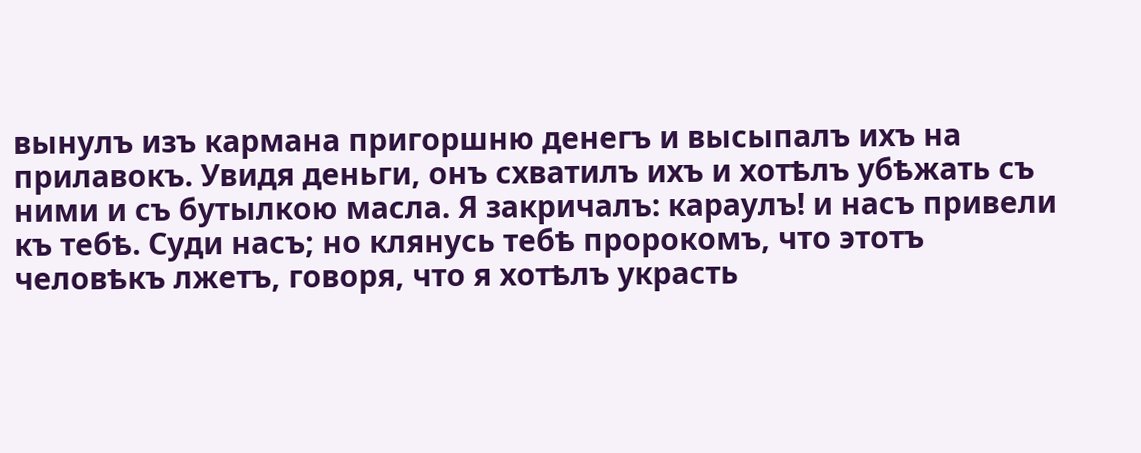вынулъ изъ кармана пригоршню денегъ и высыпалъ ихъ на прилавокъ. Увидя деньги, онъ схватилъ ихъ и хотѣлъ убѣжать съ ними и съ бутылкою масла. Я закричалъ: караулъ! и насъ привели къ тебѣ. Суди насъ; но клянусь тебѣ пророкомъ, что этотъ человѣкъ лжетъ, говоря, что я хотѣлъ украсть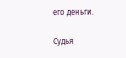его деньги.

Судья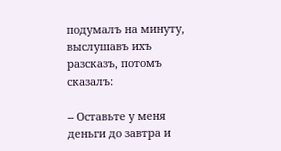подумалъ на минуту, выслушавъ ихъ разсказъ, потомъ сказалъ:

-- Оставьте у меня деньги до завтра и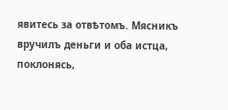явитесь за отвѣтомъ. Мясникъ вручилъ деньги и оба истца, поклонясь,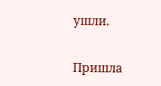ушли.

Пришла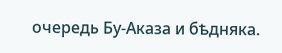очередь Бу-Аказа и бѣдняка.